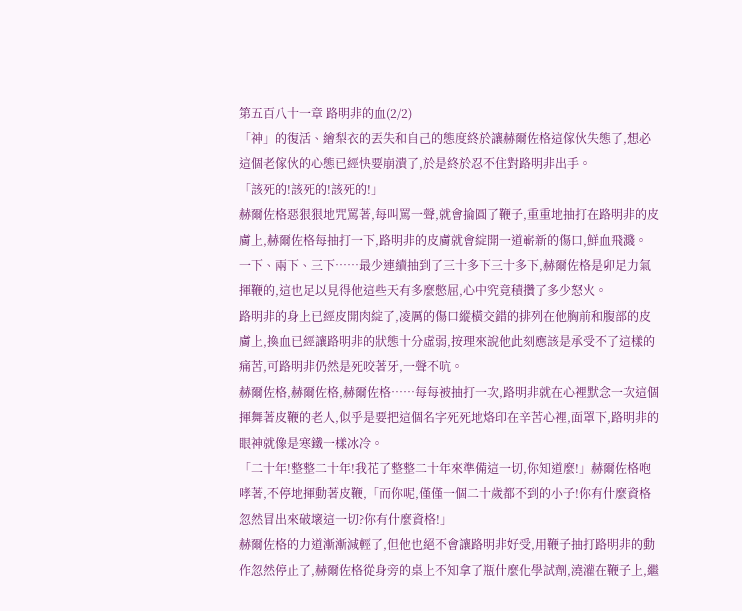第五百八十一章 路明非的血(2/2)
「神」的復活、繪梨衣的丟失和自己的態度終於讓赫爾佐格這傢伙失態了,想必這個老傢伙的心態已經快要崩潰了,於是終於忍不住對路明非出手。
「該死的!該死的!該死的!」
赫爾佐格惡狠狠地咒罵著,每叫罵一聲,就會掄圓了鞭子,重重地抽打在路明非的皮膚上,赫爾佐格每抽打一下,路明非的皮膚就會綻開一道嶄新的傷口,鮮血飛濺。
一下、兩下、三下……最少連續抽到了三十多下三十多下,赫爾佐格是卯足力氣揮鞭的,這也足以見得他這些天有多麼憋屈,心中究竟積攢了多少怒火。
路明非的身上已經皮開肉綻了,凌厲的傷口縱橫交錯的排列在他胸前和腹部的皮膚上,換血已經讓路明非的狀態十分虛弱,按理來說他此刻應該是承受不了這樣的痛苦,可路明非仍然是死咬著牙,一聲不吭。
赫爾佐格,赫爾佐格,赫爾佐格……每每被抽打一次,路明非就在心裡默念一次這個揮舞著皮鞭的老人,似乎是要把這個名字死死地烙印在辛苦心裡,面罩下,路明非的眼神就像是寒鐵一樣冰冷。
「二十年!整整二十年!我花了整整二十年來準備這一切,你知道麼!」赫爾佐格咆哮著,不停地揮動著皮鞭,「而你呢,僅僅一個二十歲都不到的小子!你有什麼資格忽然冒出來破壞這一切?你有什麼資格!」
赫爾佐格的力道漸漸減輕了,但他也絕不會讓路明非好受,用鞭子抽打路明非的動作忽然停止了,赫爾佐格從身旁的桌上不知拿了瓶什麼化學試劑,澆灌在鞭子上,繼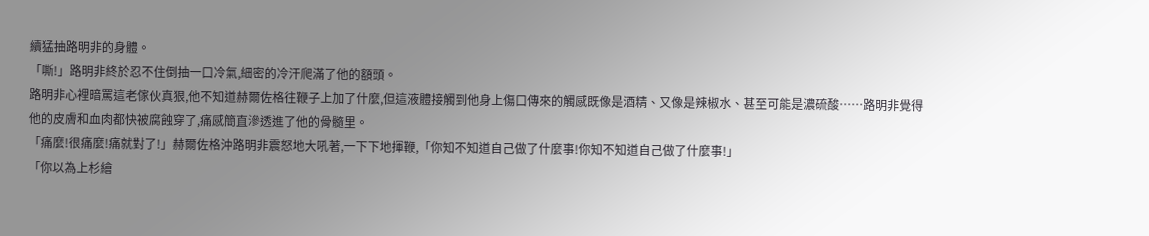續猛抽路明非的身體。
「嘶!」路明非終於忍不住倒抽一口冷氣,細密的冷汗爬滿了他的額頭。
路明非心裡暗罵這老傢伙真狠,他不知道赫爾佐格往鞭子上加了什麼,但這液體接觸到他身上傷口傳來的觸感既像是酒精、又像是辣椒水、甚至可能是濃硫酸……路明非覺得他的皮膚和血肉都快被腐蝕穿了,痛感簡直滲透進了他的骨髓里。
「痛麼!很痛麼!痛就對了!」赫爾佐格沖路明非震怒地大吼著,一下下地揮鞭,「你知不知道自己做了什麼事!你知不知道自己做了什麼事!」
「你以為上杉繪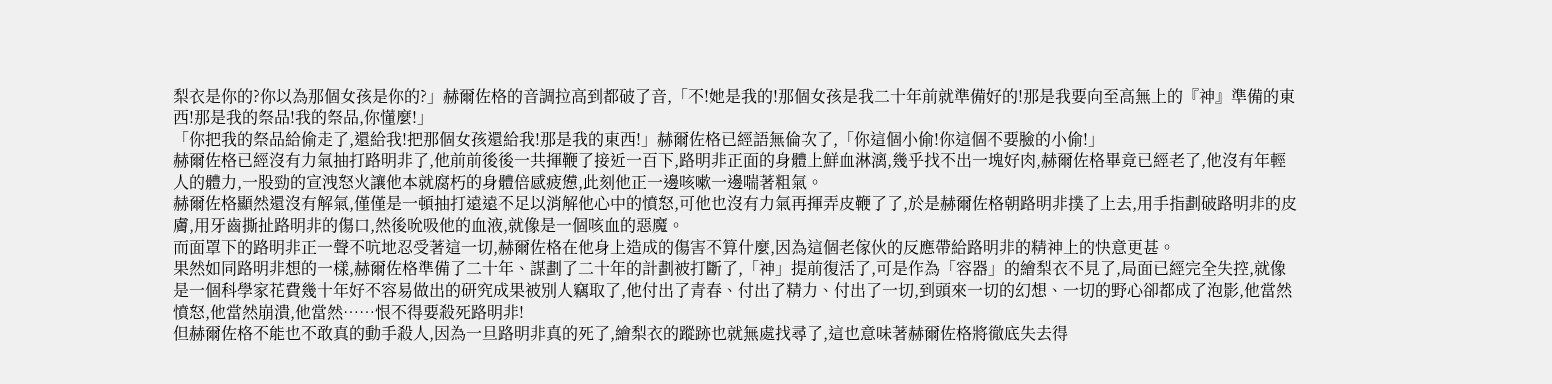梨衣是你的?你以為那個女孩是你的?」赫爾佐格的音調拉高到都破了音,「不!她是我的!那個女孩是我二十年前就準備好的!那是我要向至高無上的『神』準備的東西!那是我的祭品!我的祭品,你懂麼!」
「你把我的祭品給偷走了,還給我!把那個女孩還給我!那是我的東西!」赫爾佐格已經語無倫次了,「你這個小偷!你這個不要臉的小偷!」
赫爾佐格已經沒有力氣抽打路明非了,他前前後後一共揮鞭了接近一百下,路明非正面的身體上鮮血淋漓,幾乎找不出一塊好肉,赫爾佐格畢竟已經老了,他沒有年輕人的體力,一股勁的宣洩怒火讓他本就腐朽的身體倍感疲憊,此刻他正一邊咳嗽一邊喘著粗氣。
赫爾佐格顯然還沒有解氣,僅僅是一頓抽打遠遠不足以消解他心中的憤怒,可他也沒有力氣再揮弄皮鞭了了,於是赫爾佐格朝路明非撲了上去,用手指劃破路明非的皮膚,用牙齒撕扯路明非的傷口,然後吮吸他的血液,就像是一個咳血的惡魔。
而面罩下的路明非正一聲不吭地忍受著這一切,赫爾佐格在他身上造成的傷害不算什麼,因為這個老傢伙的反應帶給路明非的精神上的快意更甚。
果然如同路明非想的一樣,赫爾佐格準備了二十年、謀劃了二十年的計劃被打斷了,「神」提前復活了,可是作為「容器」的繪梨衣不見了,局面已經完全失控,就像是一個科學家花費幾十年好不容易做出的研究成果被別人竊取了,他付出了青春、付出了精力、付出了一切,到頭來一切的幻想、一切的野心卻都成了泡影,他當然憤怒,他當然崩潰,他當然……恨不得要殺死路明非!
但赫爾佐格不能也不敢真的動手殺人,因為一旦路明非真的死了,繪梨衣的蹤跡也就無處找尋了,這也意味著赫爾佐格將徹底失去得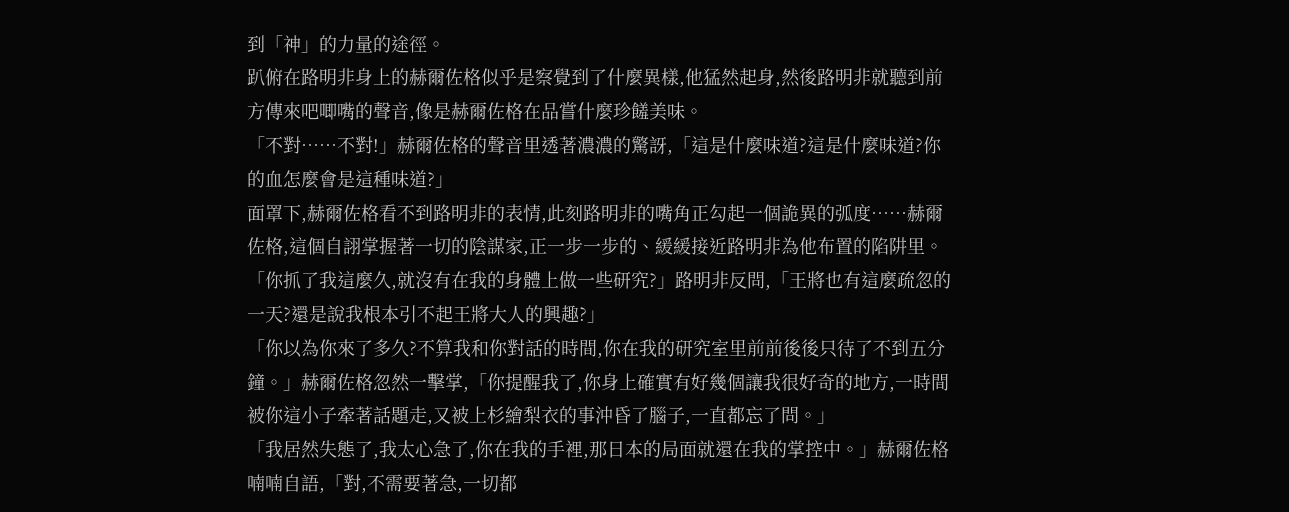到「神」的力量的途徑。
趴俯在路明非身上的赫爾佐格似乎是察覺到了什麼異樣,他猛然起身,然後路明非就聽到前方傳來吧唧嘴的聲音,像是赫爾佐格在品嘗什麼珍饈美味。
「不對……不對!」赫爾佐格的聲音里透著濃濃的驚訝,「這是什麼味道?這是什麼味道?你的血怎麼會是這種味道?」
面罩下,赫爾佐格看不到路明非的表情,此刻路明非的嘴角正勾起一個詭異的弧度……赫爾佐格,這個自詡掌握著一切的陰謀家,正一步一步的、緩緩接近路明非為他布置的陷阱里。
「你抓了我這麼久,就沒有在我的身體上做一些研究?」路明非反問,「王將也有這麼疏忽的一天?還是說我根本引不起王將大人的興趣?」
「你以為你來了多久?不算我和你對話的時間,你在我的研究室里前前後後只待了不到五分鐘。」赫爾佐格忽然一擊掌,「你提醒我了,你身上確實有好幾個讓我很好奇的地方,一時間被你這小子牽著話題走,又被上杉繪梨衣的事沖昏了腦子,一直都忘了問。」
「我居然失態了,我太心急了,你在我的手裡,那日本的局面就還在我的掌控中。」赫爾佐格喃喃自語,「對,不需要著急,一切都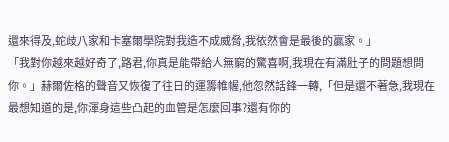還來得及,蛇歧八家和卡塞爾學院對我造不成威脅,我依然會是最後的贏家。」
「我對你越來越好奇了,路君,你真是能帶給人無窮的驚喜啊,我現在有滿肚子的問題想問你。」赫爾佐格的聲音又恢復了往日的運籌帷幄,他忽然話鋒一轉,「但是還不著急,我現在最想知道的是,你渾身這些凸起的血管是怎麼回事?還有你的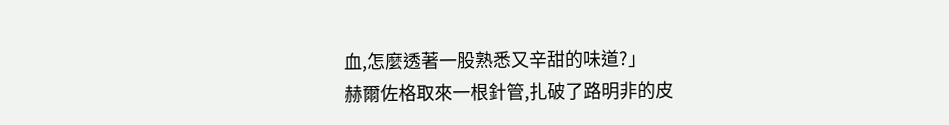血,怎麼透著一股熟悉又辛甜的味道?」
赫爾佐格取來一根針管,扎破了路明非的皮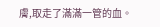膚,取走了滿滿一管的血。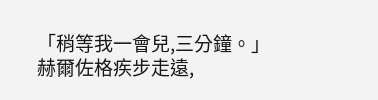「稍等我一會兒,三分鐘。」赫爾佐格疾步走遠,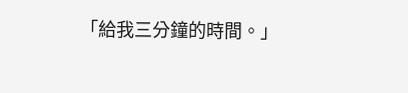「給我三分鐘的時間。」